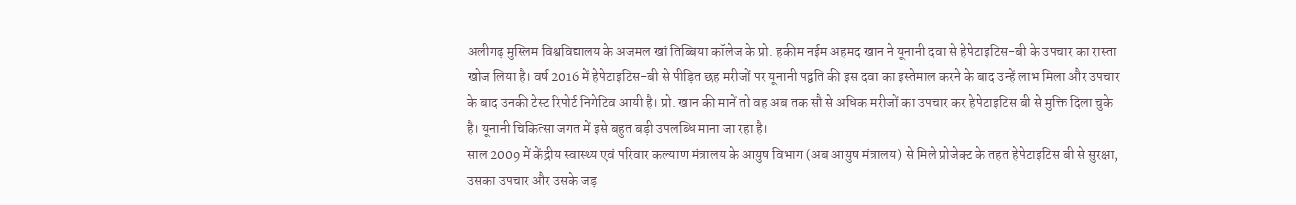अलीगढ़ मुस्लिम विश्वविद्यालय के अजमल खां तिब्बिया कॉलेज के प्रो. हकीम नईम अहमद खान ने यूनानी दवा से हेपेटाइटिस-बी के उपचार का रास्ता खोज लिया है। वर्ष 2016 में हेपेटाइटिस-बी से पीड़ित छह मरीजों पर यूनानी पद्वति की इस दवा का इस्तेमाल करने के बाद उन्हें लाभ मिला और उपचार के बाद उनकी टेस्ट रिपोर्ट निगेटिव आयी है। प्रो. खान की मानें तो वह अब तक सौ से अधिक मरीजों का उपचार कर हेपेटाइटिस बी से मुक्ति दिला चुके है। यूनानी चिकित्सा जगत में इसे बहुत बड़ी उपलब्धि माना जा रहा है।
साल 2009 में केंद्रीय स्वास्थ्य एवं परिवार कल्याण मंत्रालय के आयुष विभाग (अब आयुष मंत्रालय) से मिले प्रोजेक्ट के तहत हेपेटाइटिस बी से सुरक्षा, उसका उपचार और उसके जड़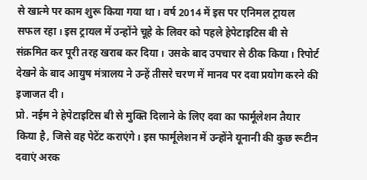से खात्मे पर काम शुरू किया गया था। वर्ष 2014 में इस पर एनिमल ट्रायल सफल रहा। इस ट्रायल में उन्होंने चूहे के लिवर को पहले हेपेटाइटिस बी से संक्रमित कर पूरी तरह खराब कर दिया। उसके बाद उपचार से ठीक किया। रिपोर्ट देखने के बाद आयुष मंत्रालय ने उन्हें तीसरे चरण में मानव पर दवा प्रयोग करने की इजाजत दी।
प्रो. नईम ने हेपेटाइटिस बी से मुक्ति दिलाने के लिए दवा का फार्मूलेशन तैयार किया है, जिसे वह पेटेंट कराएंगे। इस फार्मूलेशन में उन्होंने यूनानी की कुछ रूटीन दवाएं अरक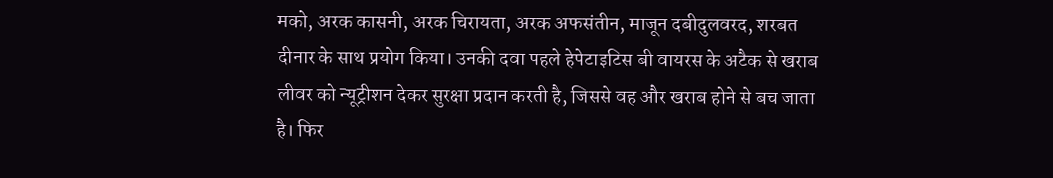मको, अरक कासनी, अरक चिरायता, अरक अफसंतीन, माजून दबीदुलवरद, शरबत दीनार के साथ प्रयोग किया। उनकी दवा पहले हेपेटाइटिस बी वायरस के अटैक से खराब लीवर को न्यूट्रीशन देकर सुरक्षा प्रदान करती है, जिससे वह और खराब होने से बच जाता है। फिर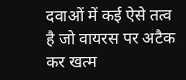दवाओं में कई ऐसे तत्व है जो वायरस पर अटैक कर खत्म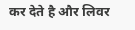कर देते है और लिवर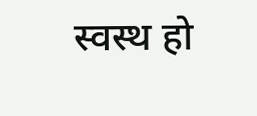स्वस्थ हो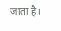जाता है।